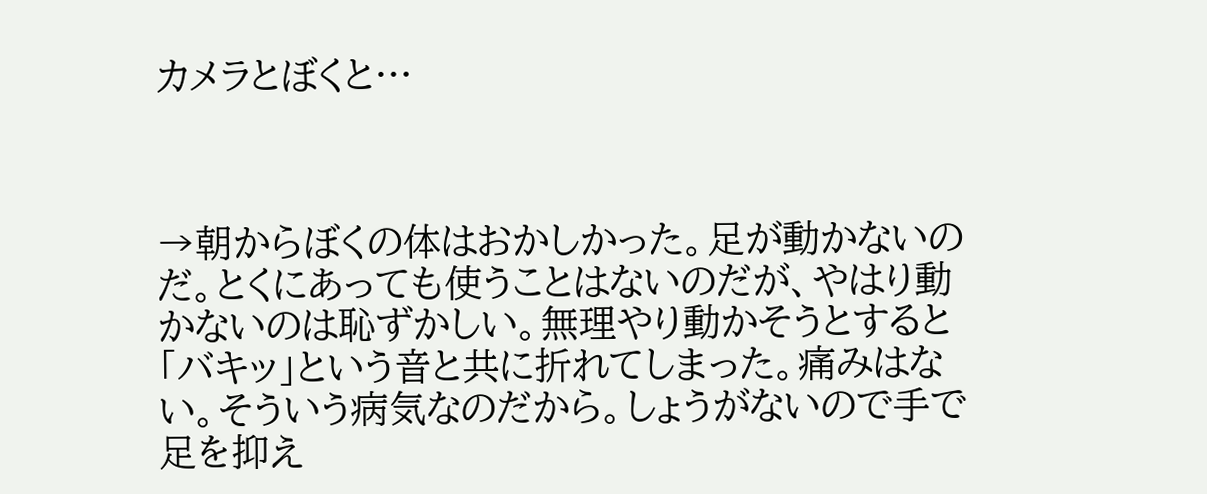カメラとぼくと…



→朝からぼくの体はおかしかった。足が動かないのだ。とくにあっても使うことはないのだが、やはり動かないのは恥ずかしい。無理やり動かそうとすると「バキッ」という音と共に折れてしまった。痛みはない。そういう病気なのだから。しょうがないので手で足を抑え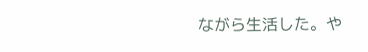ながら生活した。や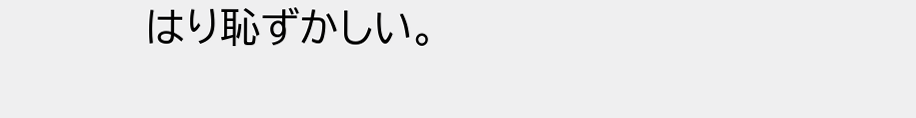はり恥ずかしい。